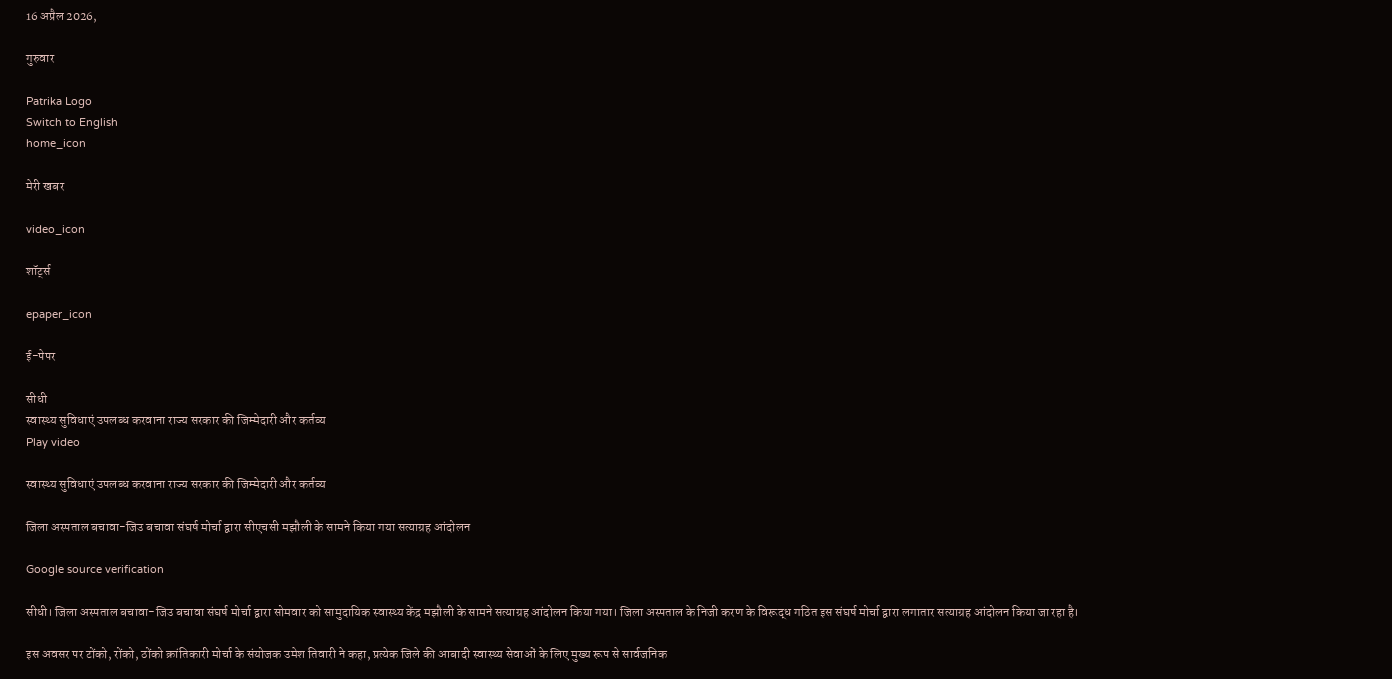16 अप्रैल 2026,

गुरुवार

Patrika Logo
Switch to English
home_icon

मेरी खबर

video_icon

शॉर्ट्स

epaper_icon

ई-पेपर

सीधी
स्वास्थ्य सुविधाएं उपलब्ध करवाना राज्य सरकार की जिम्मेदारी और कर्तव्य
Play video

स्वास्थ्य सुविधाएं उपलब्ध करवाना राज्य सरकार की जिम्मेदारी और कर्तव्य

जिला अस्पताल बचावा-जिउ बचावा संघर्ष मोर्चा द्वारा सीएचसी मझौली के सामने किया गया सत्याग्रह आंदोलन

Google source verification

सीधी। जिला अस्पताल बचावा-जिउ बचावा संघर्ष मोर्चा द्वारा सोमवार को सामुदायिक स्वास्थ्य केंद्र मझौली के सामने सत्याग्रह आंदोलन किया गया। जिला अस्पताल के निजी करण के विरूद्ध गठित इस संघर्ष मोर्चा द्वारा लगातार सत्याग्रह आंदोलन किया जा रहा है।

इस अवसर पर टोंको, रोंको, ठोंको क्रांतिकारी मोर्चा के संयोजक उमेश तिवारी ने कहा, प्रत्येक जिले की आबादी स्वास्थ्य सेवाओं के लिए मुख्य रूप से सार्वजनिक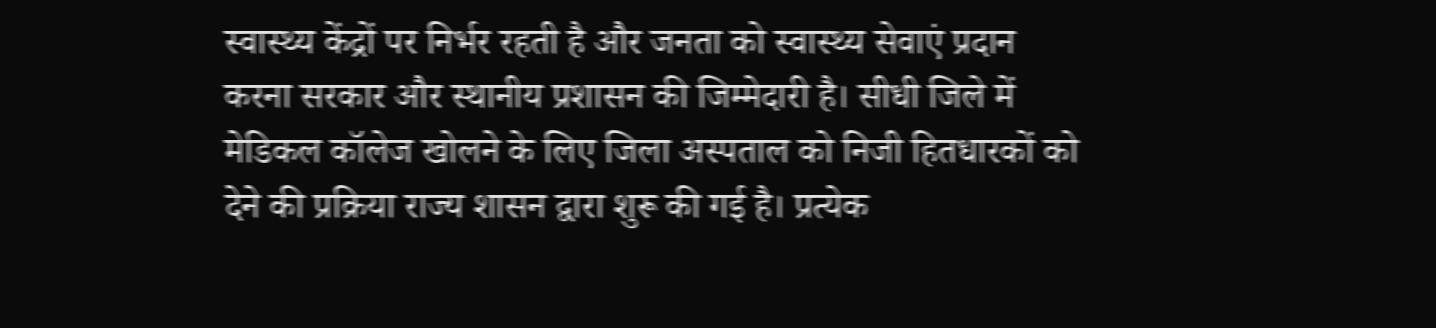स्वास्थ्य केंद्रों पर निर्भर रहती है और जनता को स्वास्थ्य सेवाएं प्रदान करना सरकार और स्थानीय प्रशासन की जिम्मेदारी है। सीधी जिले में मेडिकल कॉलेज खोलने के लिए जिला अस्पताल को निजी हितधारकों को देने की प्रक्रिया राज्य शासन द्वारा शुरू की गई है। प्रत्येक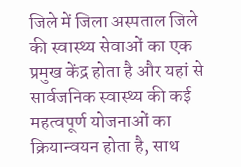जिले में जिला अस्पताल जिले की स्वास्थ्य सेवाओं का एक प्रमुख केंद्र होता है और यहां से सार्वजनिक स्वास्थ्य की कई महत्वपूर्ण योजनाओं का क्रियान्वयन होता है, साथ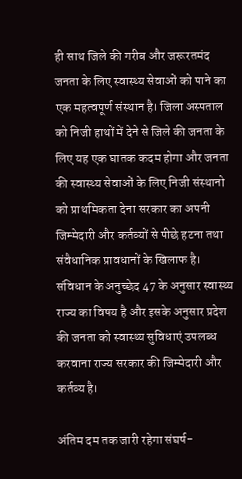ही साथ जिले की गरीब और जरूरतमंद जनता के लिए स्वास्थ्य सेवाओं को पाने का एक महत्वपूर्ण संस्थान है। जिला अस्पताल को निजी हाथों में देने से जिले की जनता के लिए यह एक घातक कदम होगा और जनता की स्वास्थ्य सेवाओं के लिए निजी संस्थानो को प्राथमिकता देना सरकार का अपनी जिम्मेदारी और कर्तव्यों से पीछे हटना तथा संवैधानिक प्रावधानों के खिलाफ है। संविधान के अनुच्छेद 47 के अनुसार स्वास्थ्य राज्य का विषय है और इसके अनुसार प्रदेश की जनता को स्वास्थ्य सुविधाएं उपलब्ध करवाना राज्य सरकार की जिम्मेदारी और कर्तव्य है।

अंतिम दम तक जारी रहेगा संघर्ष-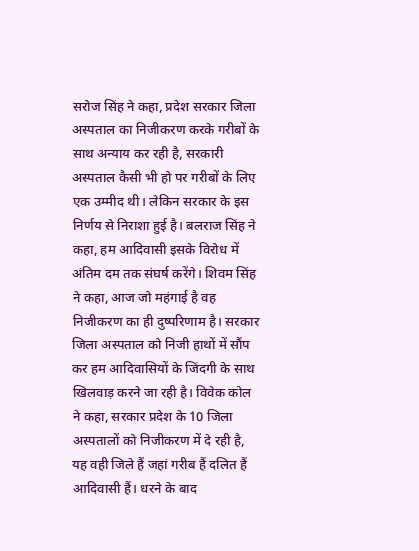सरोज सिंह ने कहा, प्रदेश सरकार जिला अस्पताल का निजीकरण करके गरीबों के साथ अन्याय कर रही है, सरकारी अस्पताल कैसी भी हो पर गरीबों के लिए एक उम्मीद थी। लेकिन सरकार के इस निर्णय से निराशा हुई है। बलराज सिंह ने कहा, हम आदिवासी इसके विरोध में अंतिम दम तक संघर्ष करेंगे। शिवम सिंह ने कहा, आज जो महंगाई है वह निजीकरण का ही दुष्परिणाम है। सरकार जिला अस्पताल को निजी हाथों में सौंप कर हम आदिवासियों के जिंदगी के साथ खिलवाड़ करने जा रही है। विवेक कोल ने कहा, सरकार प्रदेश के 10 जिला अस्पतालों को निजीकरण में दे रही है, यह वही जिले हैं जहां गरीब हैं दलित हैं आदिवासी हैं। धरने के बाद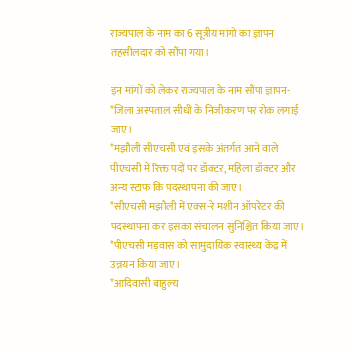राज्यपाल के नाम का 6 सूत्रीय मांगो का ज्ञापन तहसीलदार को सौंपा गया।

इन मांगों को लेकर राज्यपाल के नाम सौंपा ज्ञापन-
*जिला अस्पताल सीधी के निजीकरण पर रोक लगाई जाए।
*मझौली सीएचसी एवं इसके अंतर्गत आने वाले पीएचसी में रिक्त पदों पर डॉक्टर, महिला डॉक्टर और अन्य स्टाफ कि पदस्थापना की जाए।
*सीएचसी मझौली में एक्स-रे मशीन ऑपरेटर की पदस्थापना कर इसका संचालन सुनिश्चित किया जाए।
*पीएचसी मड़वास को सामुदायिक स्वास्थ्य केंद्र में उन्नयन किया जाए।
*आदिवासी बाहुल्य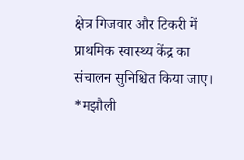क्षेत्र गिजवार और टिकरी में प्राथमिक स्वास्थ्य केंद्र का संचालन सुनिश्चित किया जाए।
*मझौली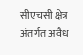सीएचसी क्षेत्र अंतर्गत अवैध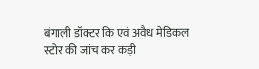बंगाली डॉक्टर कि एवं अवैध मेडिकल स्टोर की जांच कर कड़ी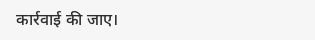कार्रवाई की जाए।